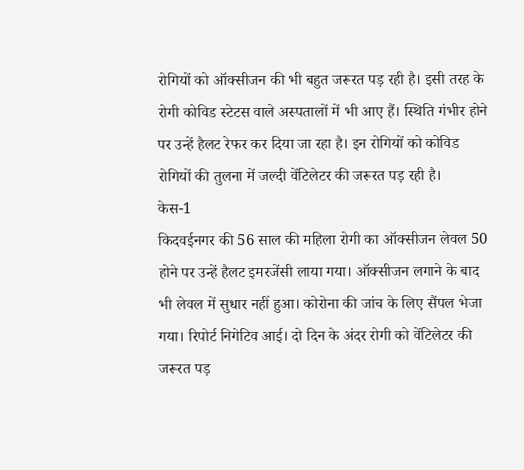रोगियों को ऑक्सीजन की भी बहुत जरूरत पड़ रही है। इसी तरह के रोगी कोविड स्टेटस वाले अस्पतालों में भी आए हैं। स्थिति गंभीर होने पर उन्हें हैलट रेफर कर दिया जा रहा है। इन रोगियों को कोविड रोगियों की तुलना में जल्दी वेंटिलेटर की जरूरत पड़ रही है।
केस-1
किदवईनगर की 56 साल की महिला रोगी का ऑक्सीजन लेवल 50 होने पर उन्हें हैलट इमरजेंसी लाया गया। ऑक्सीजन लगाने के बाद भी लेवल में सुधार नहीं हुआ। कोरोना की जांच के लिए सैंपल भेजा गया। रिपोर्ट निगेटिव आई। दो दिन के अंदर रोगी को वेंटिलेटर की जरूरत पड़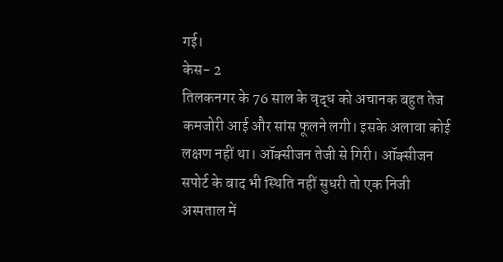गई।
केस- 2
तिलकनगर के 76 साल के वृद्ध को अचानक बहुत तेज कमजोरी आई और सांस फूलने लगी। इसके अलावा कोई लक्षण नहीं था। ऑक्सीजन तेजी से गिरी। ऑक्सीजन सपोर्ट के बाद भी स्थिति नहीं सुधरी तो एक निजी अस्पताल में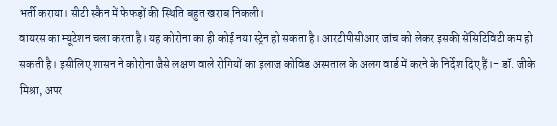भर्ती कराया। सीटी स्कैन में फेफड़ों की स्थिति बहुत खराब निकली।
वायरस का म्यूटेशन चला करता है। यह कोरोना का ही कोई नया स्ट्रेन हो सकता है। आरटीपीसीआर जांच को लेकर इसकी सेंसिटिविटी कम हो सकती है। इसीलिए शासन ने कोरोना जैसे लक्षण वाले रोगियों का इलाज कोविड अस्पताल के अलग वार्ड में करने के निर्देश दिए हैं।- डॉ. जीके मिश्रा, अपर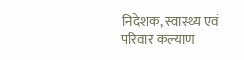निदेशक, स्वास्थ्य एवं परिवार कल्याण